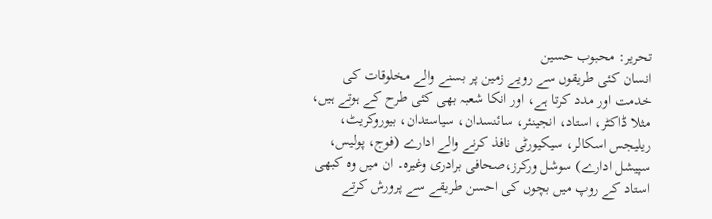تحریر: محبوب حسین
انسان کئی طریقوں سے رویے زمین پر بسنے والے مخلوقات کی خدمت اور مدد کرتا ہے، اور انکا شعبہ بھی کئی طرح کے ہوتے ہیں، مثلا ڈاکٹر، استاد، انجینئر، سائنسدان، سیاستدان، بیوروکریٹ، ریلیجس اسکالر، سیکیورٹی نافذ کرنے والے ادارے (فوج، پولیس، سپیشل ادارے) سوشل ورکرز،صحافی برادری وغیرہ۔ ان میں وہ کبھی استاد کے روپ میں بچوں کی احسن طریقے سے پرورش کرتے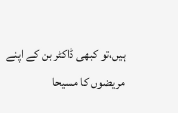ہیں،تو کبھی ڈاکٹر بن کے اپنے مریضوں کا مسیحا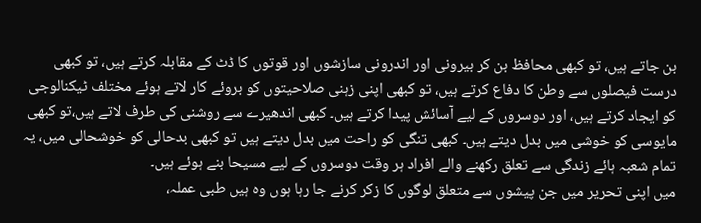بن جاتے ہیں، تو کبھی محافظ بن کر بیرونی اور اندرونی سازشوں اور قوتوں کا ڈٹ کے مقابلہ کرتے ہیں، تو کبھی درست فیصلوں سے وطن کا دفاع کرتے ہیں، تو کبھی اپنی زہنی صلاحیتوں کو بروئے کار لاتے ہوئے مختلف ٹیکنالوجی کو ایجاد کرتے ہیں، اور دوسروں کے لیے آسائش پیدا کرتے ہیں۔ کبھی اندھیرے سے روشنی کی طرف لاتے ہیں،تو کبھی مایوسی کو خوشی میں بدل دیتے ہیں۔ کبھی تنگی کو راحت میں بدل دیتے ہیں تو کبھی بدحالی کو خوشحالی میں، یہ تمام شعبہ ہائے زندگی سے تعلق رکھنے والے افراد ہر وقت دوسروں کے لیے مسیحا بنے ہوئے ہیں۔
میں اپنی تحریر میں جن پیشوں سے متعلق لوگوں کا زکر کرنے جا رہا ہوں وہ ہیں طبی عملہ،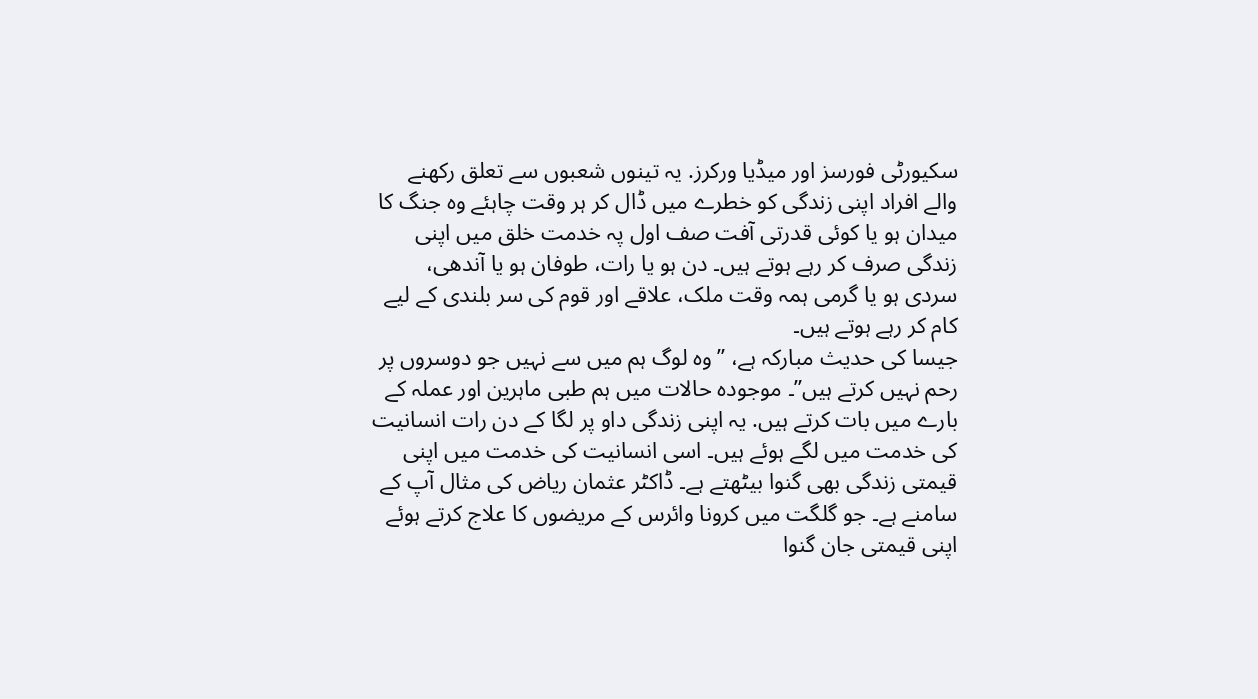سکیورٹی فورسز اور میڈیا ورکرز. یہ تینوں شعبوں سے تعلق رکھنے والے افراد اپنی زندگی کو خطرے میں ڈال کر ہر وقت چاہئے وہ جنگ کا میدان ہو یا کوئی قدرتی آفت صف اول پہ خدمت خلق میں اپنی زندگی صرف کر رہے ہوتے ہیں۔ دن ہو یا رات، طوفان ہو یا آندھی، سردی ہو یا گرمی ہمہ وقت ملک، علاقے اور قوم کی سر بلندی کے لیے کام کر رہے ہوتے ہیں۔
جیسا کی حدیث مبارکہ ہے، ”وہ لوگ ہم میں سے نہیں جو دوسروں پر رحم نہیں کرتے ہیں”۔ موجودہ حالات میں ہم طبی ماہرین اور عملہ کے بارے میں بات کرتے ہیں. یہ اپنی زندگی داو پر لگا کے دن رات انسانیت کی خدمت میں لگے ہوئے ہیں۔ اسی انسانیت کی خدمت میں اپنی قیمتی زندگی بھی گنوا بیٹھتے ہے۔ ڈاکٹر عثمان ریاض کی مثال آپ کے سامنے ہے۔ جو گلگت میں کرونا وائرس کے مریضوں کا علاج کرتے ہوئے اپنی قیمتی جان گنوا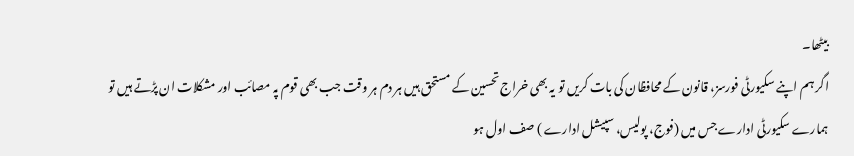بیٹھا۔
اگر ہم اپنے سکیورٹی فورسز، قانون کے محافظان کی بات کریں تو یہ بھی خراج تحسین کے مستحق ہیں ہر دم ہر وقت جب بھی قوم پہ مصائب اور مشکلات ان پڑتے ہیں تو ہمارے سکیورٹی ادارے جس میں (فوج، پولیس، سپیشل ادارے ) صف اول ہو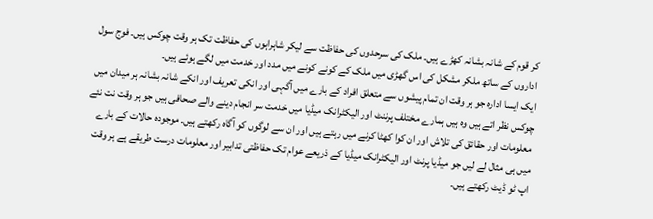کر قوم کے شانہ بشانہ کھڑے ہیں۔ ملک کی سرحدوں کی حفاظت سے لیکر شاہراہوں کی حفاظت تک ہر وقت چوکس ہیں۔ فوج سول اداروں کے ساتھ ملکر مشکل کی اس گھڑی میں ملک کے کونے کونے میں مدد اور خدمت میں لگے ہوئے ہیں۔
ایک ایسا ادارہ جو ہر وقت ان تمام پیشوں سے متعلق افراد کے بارے میں آگہی اور انکی تعریف اور انکے شانہ بشانہ ہر میدان میں چوکس نظر اتے ہیں وہ ہیں ہمارے مختلف پرننٹ اور الیکٹرانک میڈیا میں خدمت سر انجام دینے والے صحافی ہیں جو ہر وقت نت نئے معلومات اور حقائق کی تلاش اور ان کوا کھٹا کرنے میں رہتے ہیں اور ان سے لوگوں کو آگاہ رکھتے ہیں۔ موجودہ حالات کے بارے میں ہی مثال لے لیں جو میڈیا پرنٹ اور الیکٹرانک میڈیا کے ذریعے عوام تک حفاظتی تدابیر اور معلومات درست طریقے ہے ہر وقت اپ ٹو ڈیٹ رکھتے ہیں۔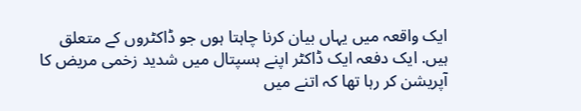ایک واقعہ میں یہاں بیان کرنا چاہتا ہوں جو ڈاکٹروں کے متعلق ہیں. ایک دفعہ ایک ڈاکٹر اپنے ہسپتال میں شدید زخمی مریض کا آپریشن کر رہا تھا کہ اتنے میں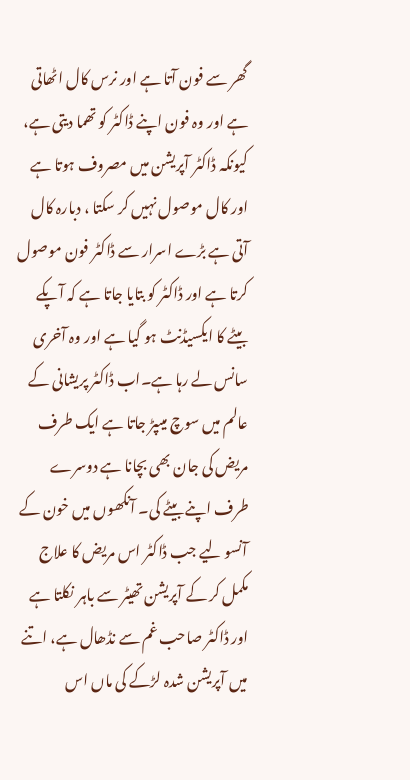گھر سے فون آتا ہے اور نرس کال اٹھاتی ہے اور وہ فون اپنے ڈاکٹر کو تھما دیتی ہے، کیونکہ ڈاکٹر آپریشن میں مصروف ہوتا ہے اور کال موصول نہیں کر سکتا ، دبارہ کال آتی ہے بڑے اسرار سے ڈاکٹر فون موصول کرتا ہے اور ڈاکٹر کو بتایا جاتا ہے کہ آپکے بیٹے کا ایکسیڈنٹ ہو گیا ہے اور وہ آخری سانس لے رہا ہے۔اب ڈاکٹر پریشانی کے عالم میں سوچ میںپڑ جاتا ہے ایک طرف مریض کی جان بھی بچانا ہے دوسرے طرف اپنے بیٹے کی۔ آنکھوں میں خون کے آنسو لیے جب ڈاکٹر اس مریض کا علاج مکمل کر کے آپریشن تھیٹر سے باہر نکلتا ہے اور ڈاکٹر صاحب غم سے نڈھال ہے، اتنے میں آپریشن شدہ لڑکے کی ماں اس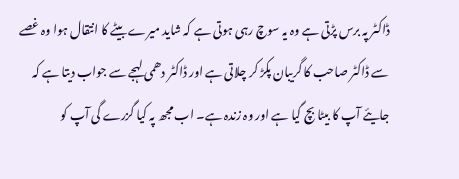ڈاکٹر پہ برس پڑتی ہے وہ یہ سوچ رہی ہوتی ہے کہ شاید میرے بیٹے کا انتقال ہوا وہ غصے سے ڈاکٹر صاحب کا گریبان پکڑ کر چلاتی ہے اور ڈاکٹر دھمی لہجے سے جواب دیتا ہے کہ جایئے آپ کا بیٹا بچ گیا ہے اور وہ زندہ ہے۔ اب مجھ پہ کیا گزرے گی آپ کو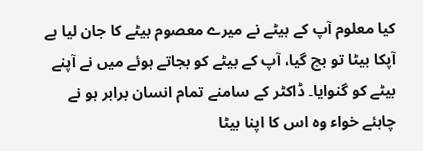کیا معلوم آپ کے بیٹے نے میرے معصوم بیٹے کا جان لیا ہے آپکا بیٹا تو بچ گیا، آپ کے بیٹے کو بجاتے ہوئے میں نے آپنے بیٹے کو گنوایا۔ ڈاکٹر کے سامنے تمام انسان برابر ہو نے چاہئے خواء وہ اس کا اپنا بیٹا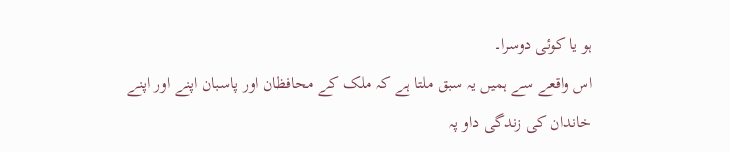ہو یا کوئی دوسرا۔
اس واقعے سے ہمیں یہ سبق ملتا ہے کہ ملک کے محافظان اور پاسبان اپنے اور اپنے خاندان کی زندگی داو پہ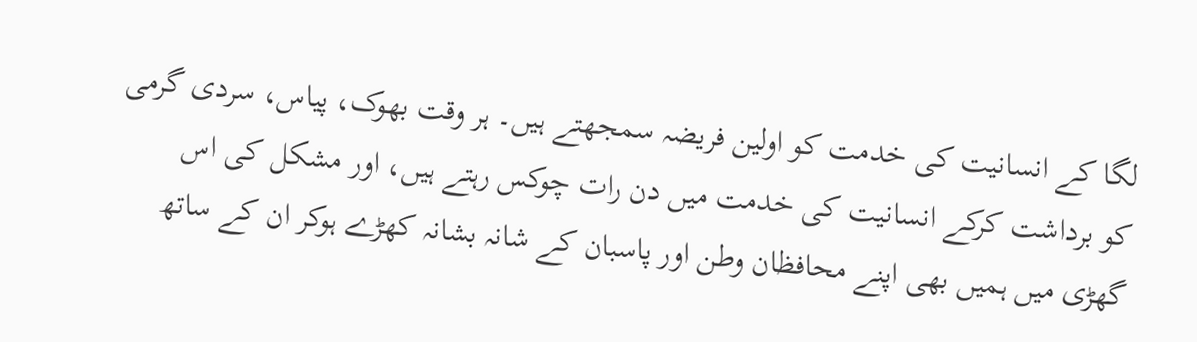لگا کے انسانیت کی خدمت کو اولین فریضہ سمجھتے ہیں۔ ہر وقت بھوک، پیاس، سردی گرمی کو برداشت کرکے انسانیت کی خدمت میں دن رات چوکس رہتے ہیں، اور مشکل کی اس گھڑی میں ہمیں بھی اپنے محافظان وطن اور پاسبان کے شانہ بشانہ کھڑے ہوکر ان کے ساتھ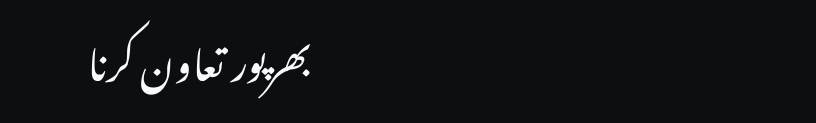بھرپور تعاون کرنا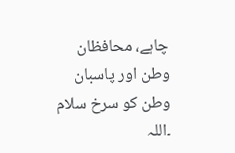چاہے، محافظان وطن اور پاسبان وطن کو سرخ سلام ۔اللہ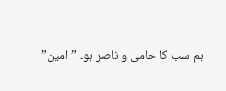ہم سب کا حامی و ناصر ہو۔ ” امین”